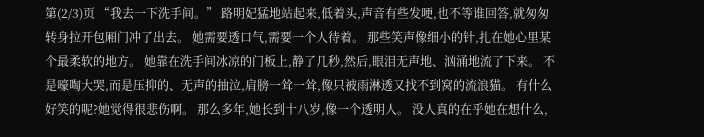第(2/3)页 “我去一下洗手间。” 路明妃猛地站起来,低着头,声音有些发哽,也不等谁回答,就匆匆转身拉开包厢门冲了出去。 她需要透口气,需要一个人待着。 那些笑声像细小的针,扎在她心里某个最柔软的地方。 她靠在洗手间冰凉的门板上,静了几秒,然后,眼泪无声地、汹涌地流了下来。 不是嚎啕大哭,而是压抑的、无声的抽泣,肩膀一耸一耸,像只被雨淋透又找不到窝的流浪猫。 有什么好笑的呢?她觉得很悲伤啊。 那么多年,她长到十八岁,像一个透明人。 没人真的在乎她在想什么,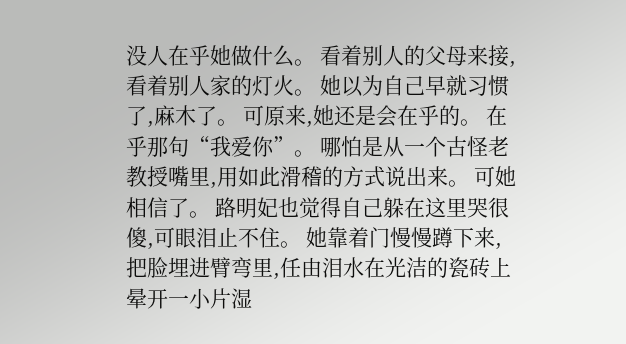没人在乎她做什么。 看着别人的父母来接,看着别人家的灯火。 她以为自己早就习惯了,麻木了。 可原来,她还是会在乎的。 在乎那句“我爱你”。 哪怕是从一个古怪老教授嘴里,用如此滑稽的方式说出来。 可她相信了。 路明妃也觉得自己躲在这里哭很傻,可眼泪止不住。 她靠着门慢慢蹲下来,把脸埋进臂弯里,任由泪水在光洁的瓷砖上晕开一小片湿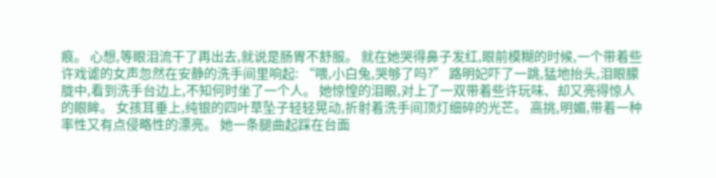痕。 心想,等眼泪流干了再出去,就说是肠胃不舒服。 就在她哭得鼻子发红,眼前模糊的时候,一个带着些许戏谑的女声忽然在安静的洗手间里响起: “喂,小白兔,哭够了吗?” 路明妃吓了一跳,猛地抬头,泪眼朦胧中,看到洗手台边上,不知何时坐了一个人。 她惊惶的泪眼,对上了一双带着些许玩味、却又亮得惊人的眼眸。 女孩耳垂上,纯银的四叶草坠子轻轻晃动,折射着洗手间顶灯细碎的光芒。 高挑,明媚,带着一种率性又有点侵略性的漂亮。 她一条腿曲起踩在台面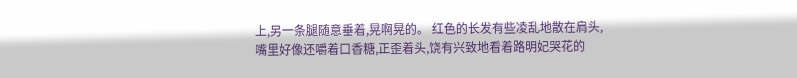上,另一条腿随意垂着,晃啊晃的。 红色的长发有些凌乱地散在肩头,嘴里好像还嚼着口香糖,正歪着头,饶有兴致地看着路明妃哭花的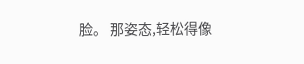脸。 那姿态,轻松得像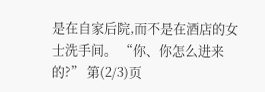是在自家后院,而不是在酒店的女士洗手间。 “你、你怎么进来的?” 第(2/3)页